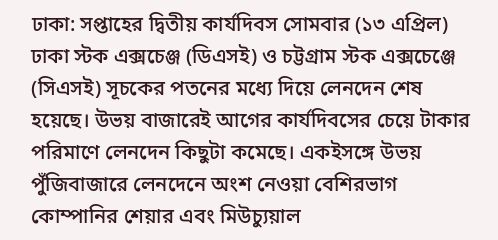ঢাকা: সপ্তাহের দ্বিতীয় কার্যদিবস সোমবার (১৩ এপ্রিল) ঢাকা স্টক এক্সচেঞ্জ (ডিএসই) ও চট্টগ্রাম স্টক এক্সচেঞ্জে (সিএসই) সূচকের পতনের মধ্যে দিয়ে লেনদেন শেষ হয়েছে। উভয় বাজারেই আগের কার্যদিবসের চেয়ে টাকার পরিমাণে লেনদেন কিছুটা কমেছে। একইসঙ্গে উভয় পুঁজিবাজারে লেনদেনে অংশ নেওয়া বেশিরভাগ কোম্পানির শেয়ার এবং মিউচ্যুয়াল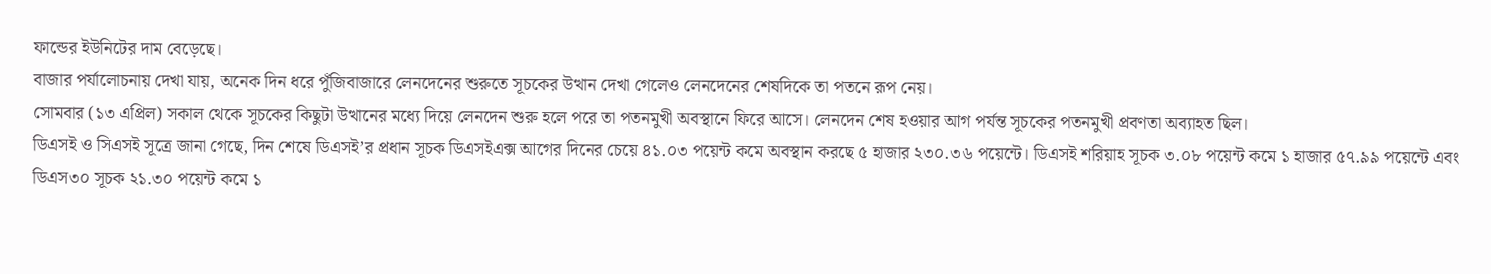ফান্ডের ইউনিটের দাম বেড়েছে।
বাজার পর্যালোচনায় দেখা যায়, অনেক দিন ধরে পুঁজিবাজারে লেনদেনের শুরুতে সূচকের উত্থান দেখা গেলেও লেনদেনের শেষদিকে তা পতনে রূপ নেয়।
সোমবার (১৩ এপ্রিল) সকাল থেকে সূচকের কিছুটা উত্থানের মধ্যে দিয়ে লেনদেন শুরু হলে পরে তা পতনমুখী অবস্থানে ফিরে আসে। লেনদেন শেষ হওয়ার আগ পর্যন্ত সূচকের পতনমুখী প্রবণতা অব্যাহত ছিল।
ডিএসই ও সিএসই সূত্রে জানা গেছে, দিন শেষে ডিএসই’র প্রধান সূচক ডিএসইএক্স আগের দিনের চেয়ে ৪১.০৩ পয়েন্ট কমে অবস্থান করছে ৫ হাজার ২৩০.৩৬ পয়েন্টে। ডিএসই শরিয়াহ সূচক ৩.০৮ পয়েন্ট কমে ১ হাজার ৫৭.৯৯ পয়েন্টে এবং ডিএস৩০ সূচক ২১.৩০ পয়েন্ট কমে ১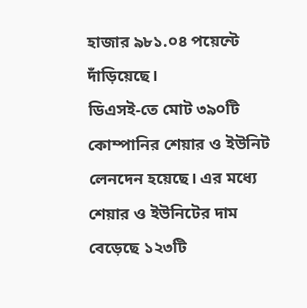হাজার ৯৮১.০৪ পয়েন্টে দাঁড়িয়েছে।
ডিএসই-তে মোট ৩৯০টি কোম্পানির শেয়ার ও ইউনিট লেনদেন হয়েছে। এর মধ্যে শেয়ার ও ইউনিটের দাম বেড়েছে ১২৩টি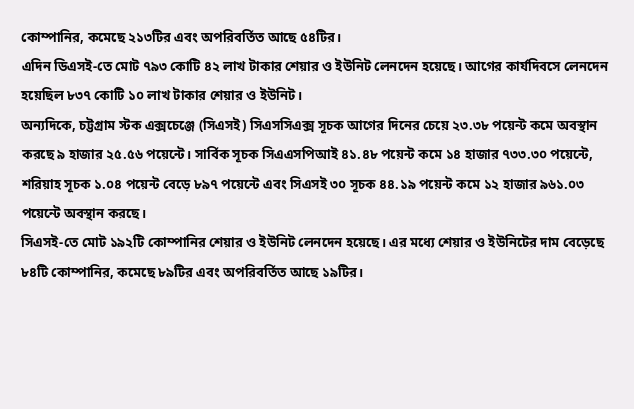কোম্পানির, কমেছে ২১৩টির এবং অপরিবর্তিত আছে ৫৪টির।
এদিন ডিএসই-তে মোট ৭৯৩ কোটি ৪২ লাখ টাকার শেয়ার ও ইউনিট লেনদেন হয়েছে। আগের কার্যদিবসে লেনদেন হয়েছিল ৮৩৭ কোটি ১০ লাখ টাকার শেয়ার ও ইউনিট।
অন্যদিকে, চট্টগ্রাম স্টক এক্সচেঞ্জে (সিএসই) সিএসসিএক্স সূচক আগের দিনের চেয়ে ২৩.৩৮ পয়েন্ট কমে অবস্থান করছে ৯ হাজার ২৫.৫৬ পয়েন্টে। সার্বিক সূচক সিএএসপিআই ৪১.৪৮ পয়েন্ট কমে ১৪ হাজার ৭৩৩.৩০ পয়েন্টে, শরিয়াহ সূচক ১.০৪ পয়েন্ট বেড়ে ৮৯৭ পয়েন্টে এবং সিএসই ৩০ সূচক ৪৪.১৯ পয়েন্ট কমে ১২ হাজার ৯৬১.০৩ পয়েন্টে অবস্থান করছে।
সিএসই-তে মোট ১৯২টি কোম্পানির শেয়ার ও ইউনিট লেনদেন হয়েছে। এর মধ্যে শেয়ার ও ইউনিটের দাম বেড়েছে ৮৪টি কোম্পানির, কমেছে ৮৯টির এবং অপরিবর্তিত আছে ১৯টির।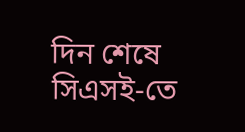দিন শেষে সিএসই-তে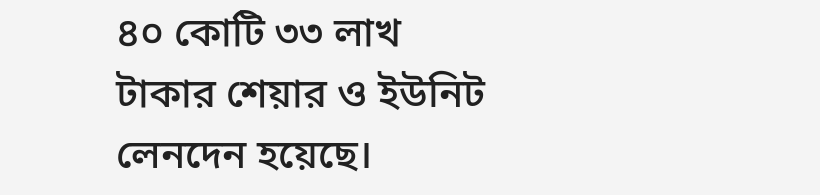৪০ কোটি ৩৩ লাখ টাকার শেয়ার ও ইউনিট লেনদেন হয়েছে।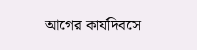আগের কার্যদিবসে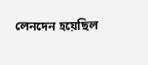লেনদেন হয়েছিল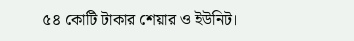৫৪ কোটি টাকার শেয়ার ও ইউনিট।